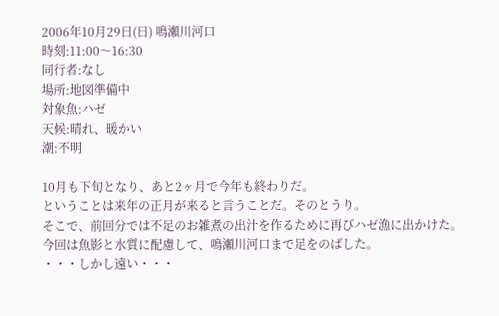2006年10月29日(日) 鳴瀬川河口
時刻:11:00〜16:30
同行者:なし
場所:地図準備中
対象魚:ハゼ
天候:晴れ、暖かい
潮:不明

10月も下旬となり、あと2ヶ月で今年も終わりだ。
ということは来年の正月が来ると言うことだ。そのとうり。
そこで、前回分では不足のお雑煮の出汁を作るために再びハゼ漁に出かけた。
今回は魚影と水質に配慮して、鳴瀬川河口まで足をのばした。
・・・しかし遠い・・・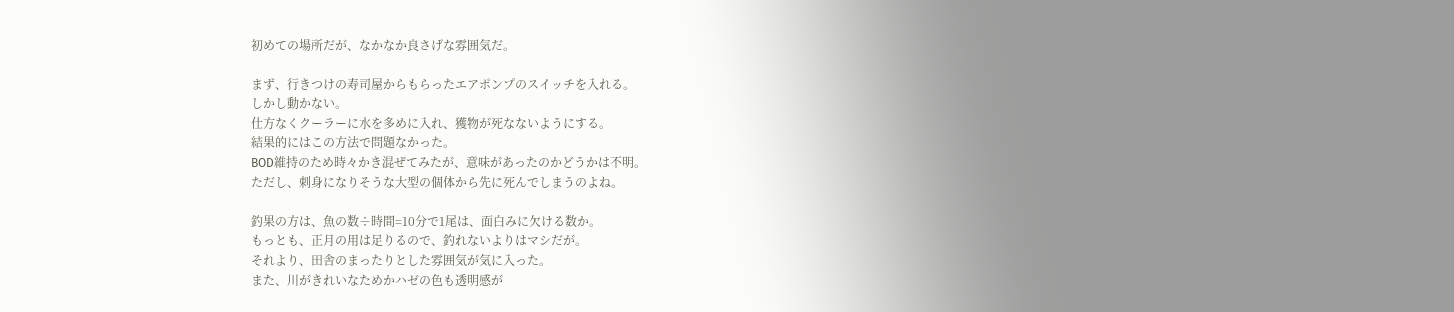初めての場所だが、なかなか良さげな雰囲気だ。

まず、行きつけの寿司屋からもらったエアポンプのスイッチを入れる。
しかし動かない。
仕方なくクーラーに水を多めに入れ、獲物が死なないようにする。
結果的にはこの方法で問題なかった。
BOD維持のため時々かき混ぜてみたが、意味があったのかどうかは不明。
ただし、刺身になりそうな大型の個体から先に死んでしまうのよね。

釣果の方は、魚の数÷時間=10分で1尾は、面白みに欠ける数か。
もっとも、正月の用は足りるので、釣れないよりはマシだが。
それより、田舎のまったりとした雰囲気が気に入った。
また、川がきれいなためかハゼの色も透明感が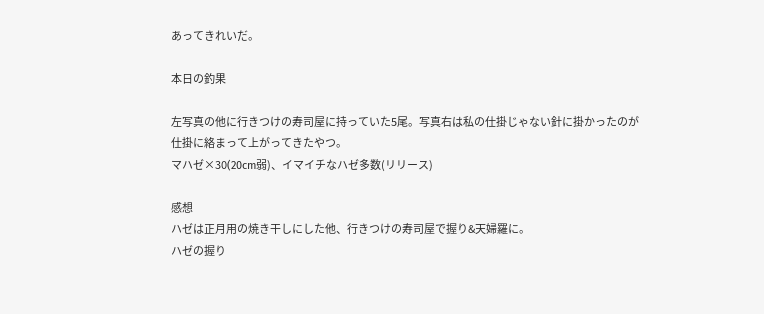あってきれいだ。

本日の釣果

左写真の他に行きつけの寿司屋に持っていた5尾。写真右は私の仕掛じゃない針に掛かったのが仕掛に絡まって上がってきたやつ。
マハゼ×30(20cm弱)、イマイチなハゼ多数(リリース)

感想
ハゼは正月用の焼き干しにした他、行きつけの寿司屋で握り&天婦羅に。
ハゼの握り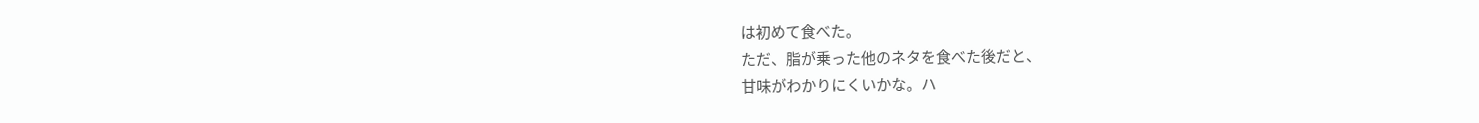は初めて食べた。
ただ、脂が乗った他のネタを食べた後だと、
甘味がわかりにくいかな。ハ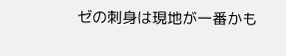ゼの刺身は現地が一番かも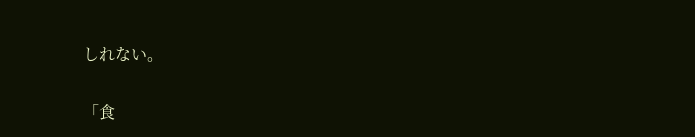しれない。

「食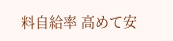料自給率 高めて安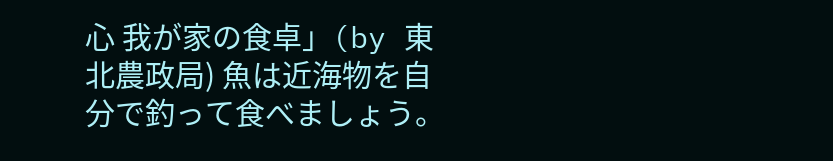心 我が家の食卓」(by 東北農政局) 魚は近海物を自分で釣って食べましょう。